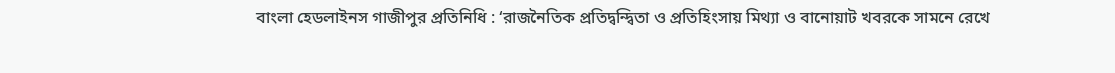বাংলা হেডলাইনস গাজীপুর প্রতিনিধি : ‘রাজনৈতিক প্রতিদ্বন্দ্বিতা ও প্রতিহিংসায় মিথ্যা ও বানোয়াট খবরকে সামনে রেখে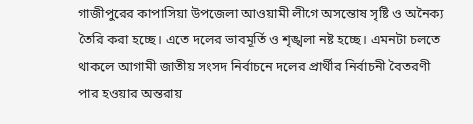গাজীপুরের কাপাসিয়া উপজেলা আওয়ামী লীগে অসন্তোষ সৃষ্টি ও অনৈক্য তৈরি করা হচ্ছে। এতে দলের ভাবমূর্তি ও শৃঙ্খলা নষ্ট হচ্ছে। এমনটা চলতে থাকলে আগামী জাতীয় সংসদ নির্বাচনে দলের প্রার্থীর নির্বাচনী বৈতরণী পার হওয়ার অন্তরায়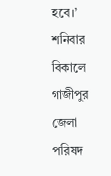হবে।’
শনিবার বিকালে গাজীপুর জেলা পরিষদ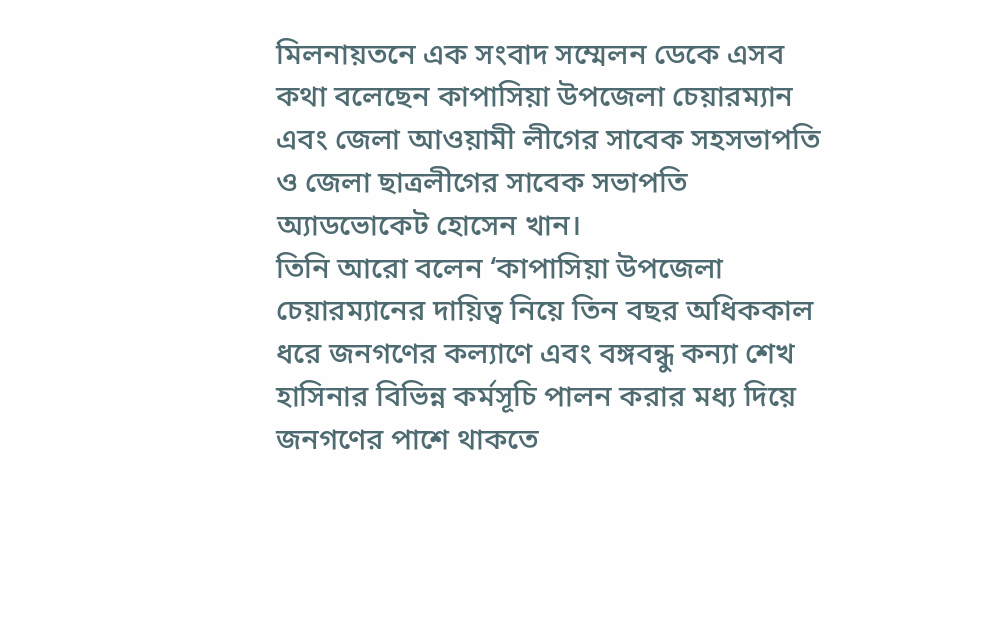মিলনায়তনে এক সংবাদ সম্মেলন ডেকে এসব কথা বলেছেন কাপাসিয়া উপজেলা চেয়ারম্যান এবং জেলা আওয়ামী লীগের সাবেক সহসভাপতি ও জেলা ছাত্রলীগের সাবেক সভাপতি অ্যাডভোকেট হোসেন খান।
তিনি আরো বলেন ‘কাপাসিয়া উপজেলা চেয়ারম্যানের দায়িত্ব নিয়ে তিন বছর অধিককাল ধরে জনগণের কল্যাণে এবং বঙ্গবন্ধু কন্যা শেখ হাসিনার বিভিন্ন কর্মসূচি পালন করার মধ্য দিয়ে জনগণের পাশে থাকতে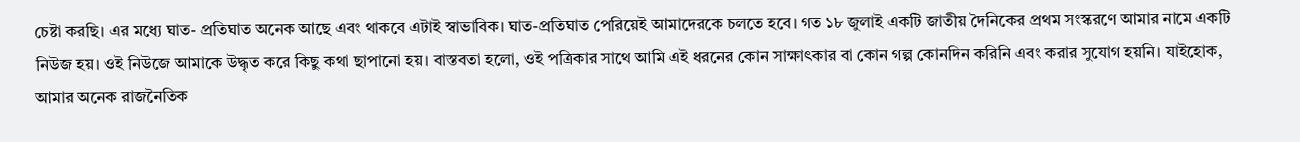চেষ্টা করছি। এর মধ্যে ঘাত- প্রতিঘাত অনেক আছে এবং থাকবে এটাই স্বাভাবিক। ঘাত-প্রতিঘাত পেরিয়েই আমাদেরকে চলতে হবে। গত ১৮ জুলাই একটি জাতীয় দৈনিকের প্রথম সংস্করণে আমার নামে একটি নিউজ হয়। ওই নিউজে আমাকে উদ্ধৃত করে কিছু কথা ছাপানো হয়। বাস্তবতা হলো, ওই পত্রিকার সাথে আমি এই ধরনের কোন সাক্ষাৎকার বা কোন গল্প কোনদিন করিনি এবং করার সুযোগ হয়নি। যাইহোক, আমার অনেক রাজনৈতিক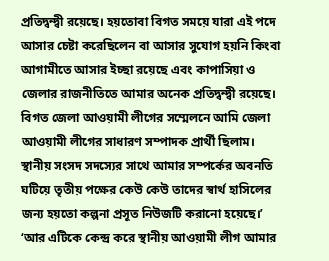প্রতিদ্বন্দ্বী রয়েছে। হয়তোবা বিগত সময়ে যারা এই পদে আসার চেষ্টা করেছিলেন বা আসার সুযোগ হয়নি কিংবা আগামীতে আসার ইচ্ছা রয়েছে এবং কাপাসিয়া ও জেলার রাজনীতিতে আমার অনেক প্রতিদ্বন্দ্বী রয়েছে। বিগত জেলা আওয়ামী লীগের সম্মেলনে আমি জেলা আওয়ামী লীগের সাধারণ সম্পাদক প্রার্থী ছিলাম। স্থানীয় সংসদ সদস্যের সাথে আমার সম্পর্কের অবনতি ঘটিয়ে তৃতীয় পক্ষের কেউ কেউ তাদের স্বার্থ হাসিলের জন্য হয়তো কল্পনা প্রসূত নিউজটি করানো হয়েছে।’
‘আর এটিকে কেন্দ্র করে স্থানীয় আওয়ামী লীগ আমার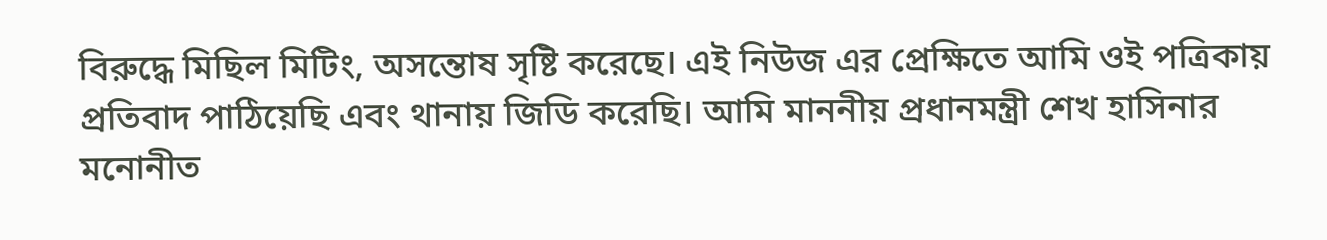বিরুদ্ধে মিছিল মিটিং, অসন্তোষ সৃষ্টি করেছে। এই নিউজ এর প্রেক্ষিতে আমি ওই পত্রিকায় প্রতিবাদ পাঠিয়েছি এবং থানায় জিডি করেছি। আমি মাননীয় প্রধানমন্ত্রী শেখ হাসিনার মনোনীত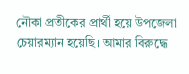নৌকা প্রতীকের প্রার্থী হয়ে উপজেলা চেয়ারম্যান হয়েছি। আমার বিরুদ্ধে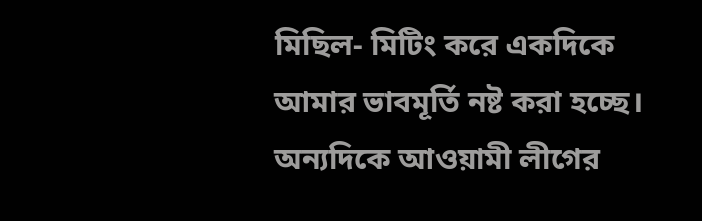মিছিল- মিটিং করে একদিকে আমার ভাবমূর্তি নষ্ট করা হচ্ছে। অন্যদিকে আওয়ামী লীগের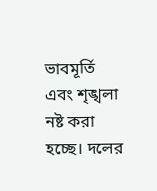ভাবমূর্তি এবং শৃঙ্খলা নষ্ট করা হচ্ছে। দলের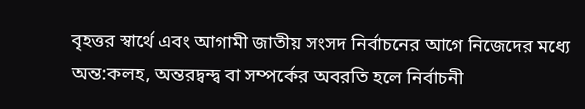বৃহত্তর স্বার্থে এবং আগামী জাতীয় সংসদ নির্বাচনের আগে নিজেদের মধ্যে অন্ত:কলহ, অন্তরদ্বন্দ্ব বা সম্পর্কের অবরতি হলে নির্বাচনী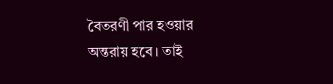বৈতরণী পার হওয়ার অন্তরায় হবে। তাই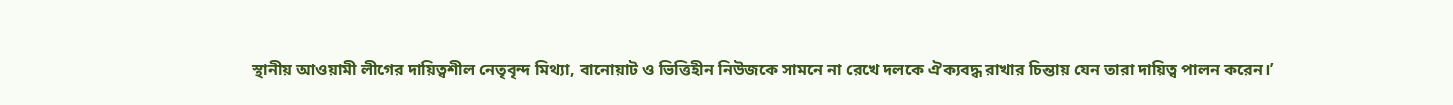স্থানীয় আওয়ামী লীগের দায়িত্বশীল নেতৃবৃন্দ মিথ্যা, বানোয়াট ও ভিত্তিহীন নিউজকে সামনে না রেখে দলকে ঐক্যবদ্ধ রাখার চিন্তায় যেন তারা দায়িত্ব পালন করেন।’